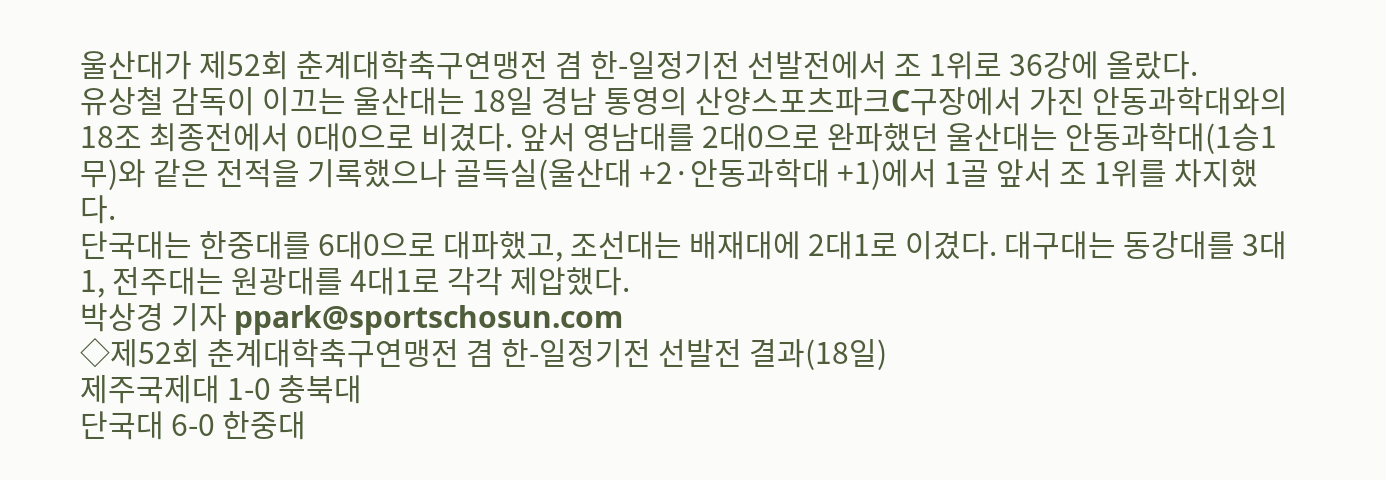울산대가 제52회 춘계대학축구연맹전 겸 한-일정기전 선발전에서 조 1위로 36강에 올랐다.
유상철 감독이 이끄는 울산대는 18일 경남 통영의 산양스포츠파크C구장에서 가진 안동과학대와의 18조 최종전에서 0대0으로 비겼다. 앞서 영남대를 2대0으로 완파했던 울산대는 안동과학대(1승1무)와 같은 전적을 기록했으나 골득실(울산대 +2·안동과학대 +1)에서 1골 앞서 조 1위를 차지했다.
단국대는 한중대를 6대0으로 대파했고, 조선대는 배재대에 2대1로 이겼다. 대구대는 동강대를 3대1, 전주대는 원광대를 4대1로 각각 제압했다.
박상경 기자 ppark@sportschosun.com
◇제52회 춘계대학축구연맹전 겸 한-일정기전 선발전 결과(18일)
제주국제대 1-0 충북대
단국대 6-0 한중대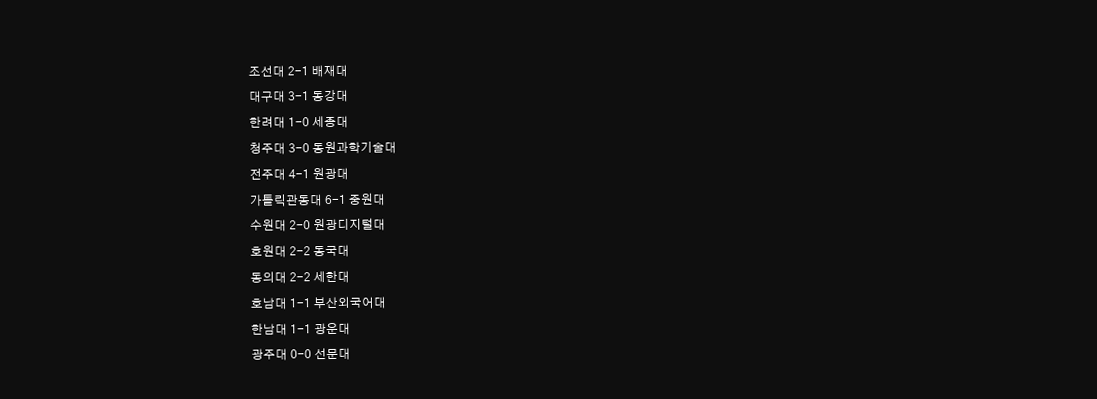조선대 2-1 배재대
대구대 3-1 동강대
한려대 1-0 세종대
청주대 3-0 동원과학기술대
전주대 4-1 원광대
가톨릭관동대 6-1 중원대
수원대 2-0 원광디지털대
호원대 2-2 동국대
동의대 2-2 세한대
호남대 1-1 부산외국어대
한남대 1-1 광운대
광주대 0-0 선문대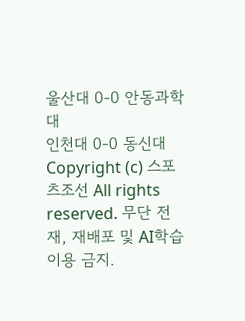울산대 0-0 안동과학대
인천대 0-0 동신대
Copyright (c) 스포츠조선 All rights reserved. 무단 전재, 재배포 및 AI학습 이용 금지.